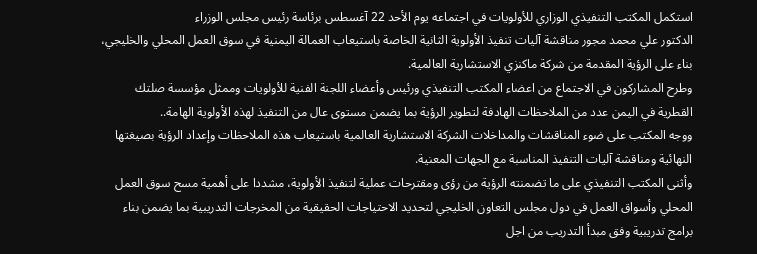استكمل المكتب التنفيذي الوزاري للأولويات في اجتماعه يوم الأحد 22 آغسطس برئاسة رئيس مجلس الوزراء
الدكتور علي محمد مجور مناقشة آليات تنفيذ الأولوية الثانية الخاصة باستيعاب العمالة اليمنية في سوق العمل المحلي والخليجي، بناء على الرؤية المقدمة من شركة ماكنزي الاستشارية العالمية.
وطرح المشاركون في الاجتماع من اعضاء المكتب التنفيذي ورئيس وأعضاء اللجنة الفنية للأولويات وممثل مؤسسة صلتك القطرية في اليمن عدد من الملاحظات الهادفة لتطوير الرؤية بما يضمن مستوى عال من التنفيذ لهذه الأولوية الهامة..
ووجه المكتب على ضوء المناقشات والمداخلات الشركة الاستشارية العالمية باستيعاب هذه الملاحظات وإعداد الرؤية بصيغتها النهائية ومناقشة آليات التنفيذ المناسبة مع الجهات المعنية.
وأثنى المكتب التنفيذي على ما تضمنته الرؤية من رؤى ومقترحات عملية لتنفيذ الأولوية، مشددا على أهمية مسح سوق العمل المحلي وأسواق العمل في دول مجلس التعاون الخليجي لتحديد الاحتياجات الحقيقية من المخرجات التدريبية بما يضمن بناء برامج تدريبية وفق مبدأ التدريب من اجل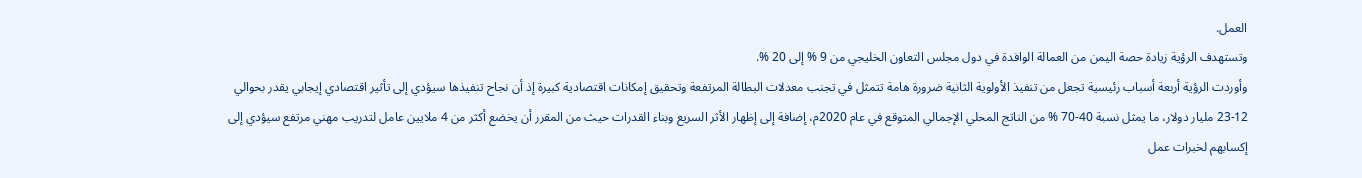العمل.
وتستهدف الرؤية زيادة حصة اليمن من العمالة الوافدة في دول مجلس التعاون الخليجي من 9 % إلى 20 %.
وأوردت الرؤية أربعة أسباب رئيسية تجعل من تنفيذ الأولوية الثانية ضرورة هامة تتمثل في تجنب معدلات البطالة المرتفعة وتحقيق إمكانات اقتصادية كبيرة إذ أن نجاح تنفيذها سيؤدي إلى تأثير اقتصادي إيجابي يقدر بحوالي 12-23 مليار دولار، ما يمثل نسبة 40-70 % من الناتج المحلي الإجمالي المتوقع في عام 2020م، إضافة إلى إظهار الأثر السريع وبناء القدرات حيث من المقرر أن يخضع أكثر من 4 ملايين عامل لتدريب مهني مرتفع سيؤدي إلى إكسابهم لخبرات عمل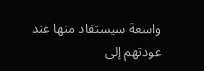واسعة سيستفاد منها عند عودتهم إلى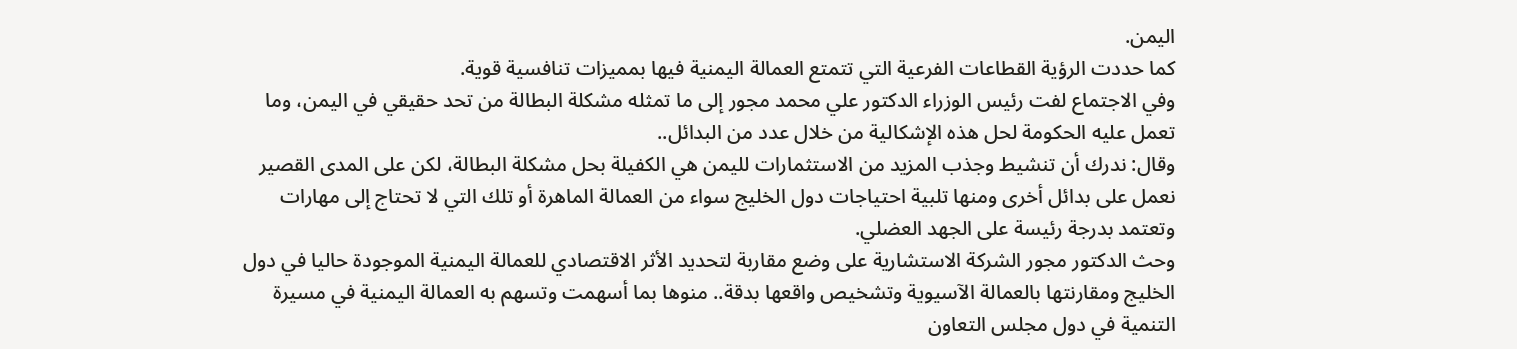اليمن.
كما حددت الرؤية القطاعات الفرعية التي تتمتع العمالة اليمنية فيها بمميزات تنافسية قوية.
وفي الاجتماع لفت رئيس الوزراء الدكتور علي محمد مجور إلى ما تمثله مشكلة البطالة من تحد حقيقي في اليمن، وما تعمل عليه الحكومة لحل هذه الإشكالية من خلال عدد من البدائل..
وقال: ندرك أن تنشيط وجذب المزيد من الاستثمارات لليمن هي الكفيلة بحل مشكلة البطالة، لكن على المدى القصير نعمل على بدائل أخرى ومنها تلبية احتياجات دول الخليج سواء من العمالة الماهرة أو تلك التي لا تحتاج إلى مهارات وتعتمد بدرجة رئيسة على الجهد العضلي.
وحث الدكتور مجور الشركة الاستشارية على وضع مقاربة لتحديد الأثر الاقتصادي للعمالة اليمنية الموجودة حاليا في دول الخليج ومقارنتها بالعمالة الآسيوية وتشخيص واقعها بدقة.. منوها بما أسهمت وتسهم به العمالة اليمنية في مسيرة التنمية في دول مجلس التعاون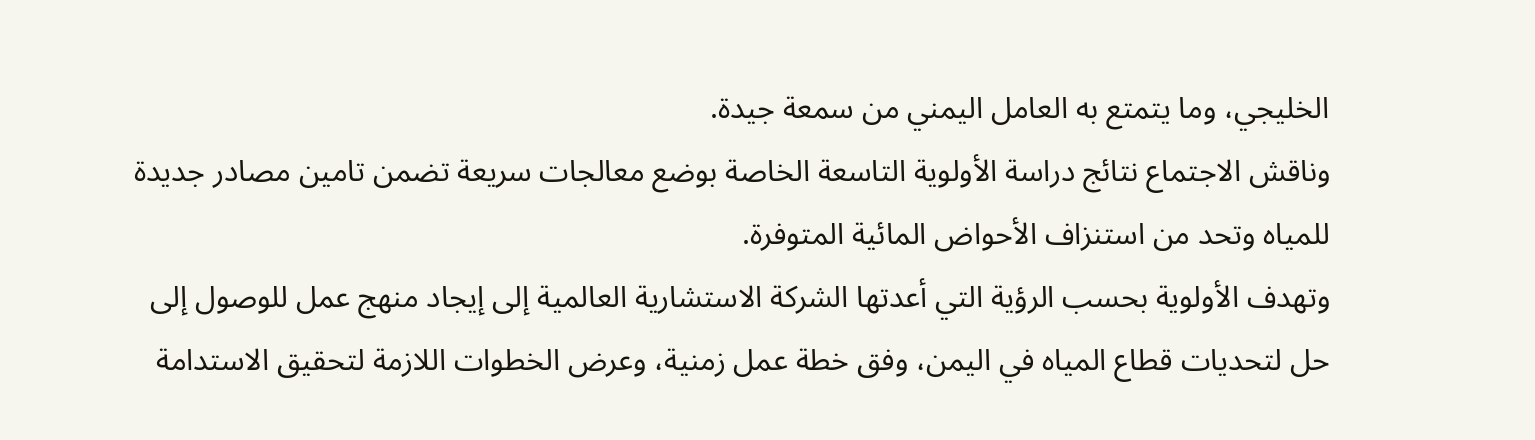الخليجي، وما يتمتع به العامل اليمني من سمعة جيدة.
وناقش الاجتماع نتائج دراسة الأولوية التاسعة الخاصة بوضع معالجات سريعة تضمن تامين مصادر جديدة للمياه وتحد من استنزاف الأحواض المائية المتوفرة.
وتهدف الأولوية بحسب الرؤية التي أعدتها الشركة الاستشارية العالمية إلى إيجاد منهج عمل للوصول إلى حل لتحديات قطاع المياه في اليمن، وفق خطة عمل زمنية، وعرض الخطوات اللازمة لتحقيق الاستدامة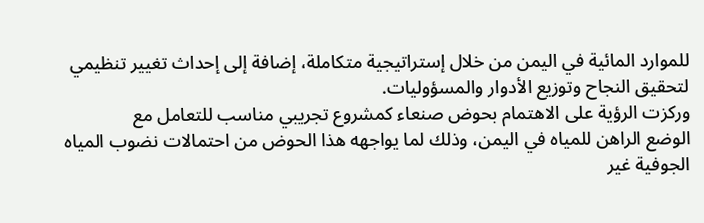للموارد المائية في اليمن من خلال إستراتيجية متكاملة، إضافة إلى إحداث تغيير تنظيمي لتحقيق النجاح وتوزيع الأدوار والمسؤوليات.
وركزت الرؤية على الاهتمام بحوض صنعاء كمشروع تجريبي مناسب للتعامل مع
الوضع الراهن للمياه في اليمن، وذلك لما يواجهه هذا الحوض من احتمالات نضوب المياه الجوفية غير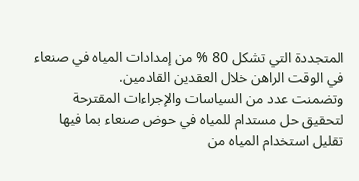المتجددة التي تشكل 80 % من إمدادات المياه في صنعاء في الوقت الراهن خلال العقدين القادمين.
وتضمنت عدد من السياسات والإجراءات المقترحة لتحقيق حل مستدام للمياه في حوض صنعاء بما فيها تقليل استخدام المياه من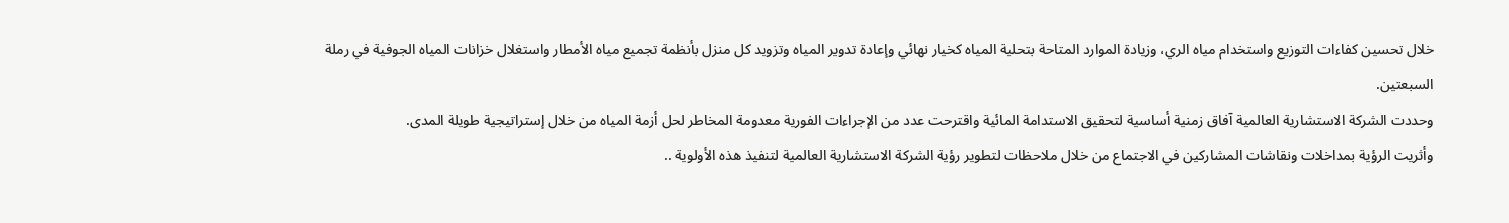خلال تحسين كفاءات التوزيع واستخدام مياه الري، وزيادة الموارد المتاحة بتحلية المياه كخيار نهائي وإعادة تدوير المياه وتزويد كل منزل بأنظمة تجميع مياه الأمطار واستغلال خزانات المياه الجوفية في رملة السبعتين.
وحددت الشركة الاستشارية العالمية آفاق زمنية أساسية لتحقيق الاستدامة المائية واقترحت عدد من الإجراءات الفورية معدومة المخاطر لحل أزمة المياه من خلال إستراتيجية طويلة المدى.
وأثريت الرؤية بمداخلات ونقاشات المشاركين في الاجتماع من خلال ملاحظات لتطوير رؤية الشركة الاستشارية العالمية لتنفيذ هذه الأولوية ..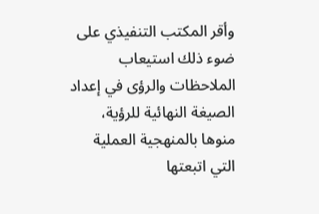وأقر المكتب التنفيذي على ضوء ذلك استيعاب الملاحظات والرؤى في إعداد الصيغة النهائية للرؤية، منوها بالمنهجية العملية التي اتبعتها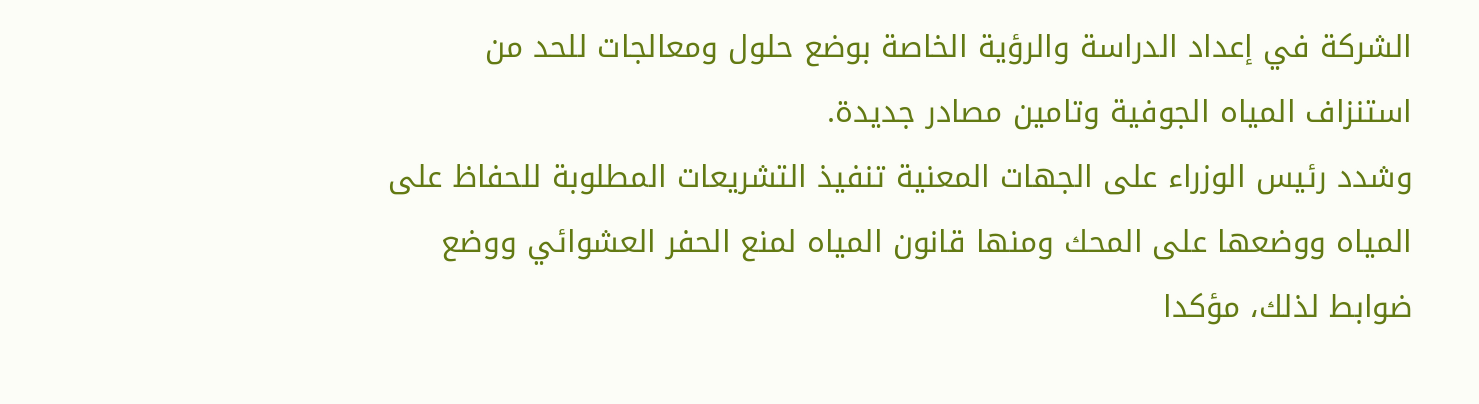الشركة في إعداد الدراسة والرؤية الخاصة بوضع حلول ومعالجات للحد من استنزاف المياه الجوفية وتامين مصادر جديدة.
وشدد رئيس الوزراء على الجهات المعنية تنفيذ التشريعات المطلوبة للحفاظ على المياه ووضعها على المحك ومنها قانون المياه لمنع الحفر العشوائي ووضع ضوابط لذلك، مؤكدا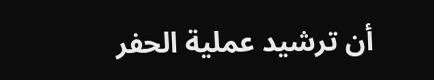أن ترشيد عملية الحفر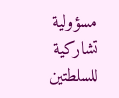مسؤولية تشاركية للسلطتين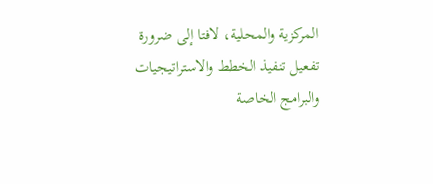المركزية والمحلية، لافتا إلى ضرورة تفعيل تنفيذ الخطط والاستراتيجيات والبرامج الخاصة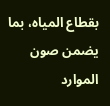بقطاع المياه، بما يضمن صون الموارد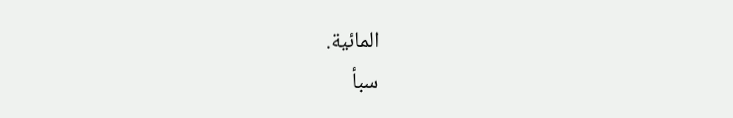المائية.
سبأ